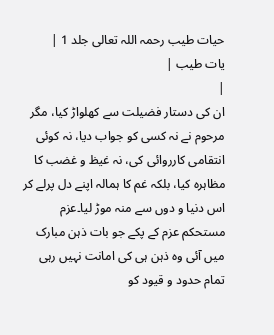حیات طیب رحمہ اللہ تعالی جلد 1 |
یات طیب |
|
ان کی دستار فضیلت سے کھلواڑ کیا، مگر مرحوم نے نہ کسی کو جواب دیا، نہ کوئی انتقامی کارروائی کی، نہ غیظ و غضب کا مظاہرہ کیا، بلکہ غم کا ہمالہ اپنے دل پرلے کر اس دنیا و دوں سے منہ موڑ لیا۔عزم مستحکم عزم کے پکے جو بات ذہن مبارک میں آئی وہ ذہن ہی کی امانت نہیں رہی تمام حدود و قیود کو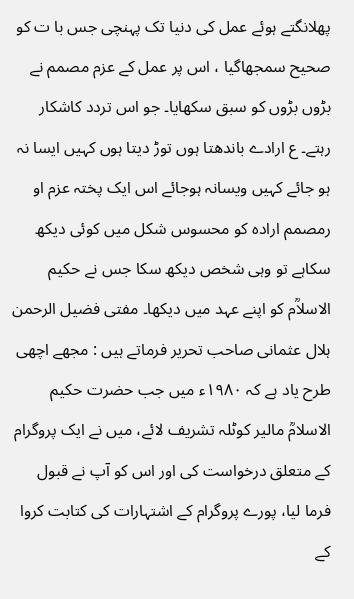پھلانگتے ہوئے عمل کی دنیا تک پہنچی جس با ت کو صحیح سمجھاگیا ، اس پر عمل کے عزم مصمم نے بڑوں بڑوں کو سبق سکھایا۔ جو اس تردد کاشکار رہتے۔ ع ارادے باندھتا ہوں توڑ دیتا ہوں کہیں ایسا نہ ہو جائے کہیں ویسانہ ہوجائے اس ایک پختہ عزم او رمصمم ارادہ کو محسوس شکل میں کوئی دیکھ سکاہے تو وہی شخص دیکھ سکا جس نے حکیم الاسلاؒم کو اپنے عہد میں دیکھا۔ مفتی فضیل الرحمن ہلال عثمانی صاحب تحریر فرماتے ہیں : مجھے اچھی طرح یاد ہے کہ ۱۹۸۰ء میں جب حضرت حکیم الاسلامؒ مالیر کوٹلہ تشریف لائے، میں نے ایک پروگرام کے متعلق درخواست کی اور اس کو آپ نے قبول فرما لیا، پورے پروگرام کے اشتہارات کی کتابت کروا کے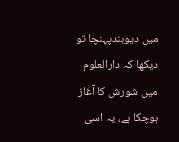میں دیوبندپہنچا تو دیکھا کہ دارالعلوم میں شورش کا آغاز ہوچکا ہے، یہ اسی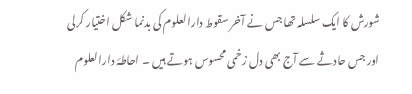شورش کا ایک سلسلہ تھا جس نے آخر سقوط دارالعلوم کی بدنما شکل اختیار کرلی اور جس حادثے سے آج بھی دل زخمی محسوس ہوتے ہیں ۔ احاطۂ دارالعلوم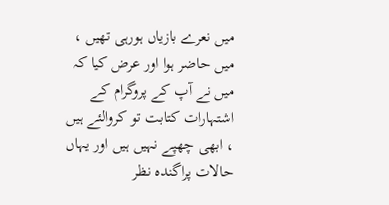میں نعرے بازیاں ہورہی تھیں ، میں حاضر ہوا اور عرض کیا کہ میں نے آپ کے پروگرام کے اشتہارات کتابت تو کروالئے ہیں ، ابھی چھپے نہیں ہیں اور یہاں حالات پراگندہ نظر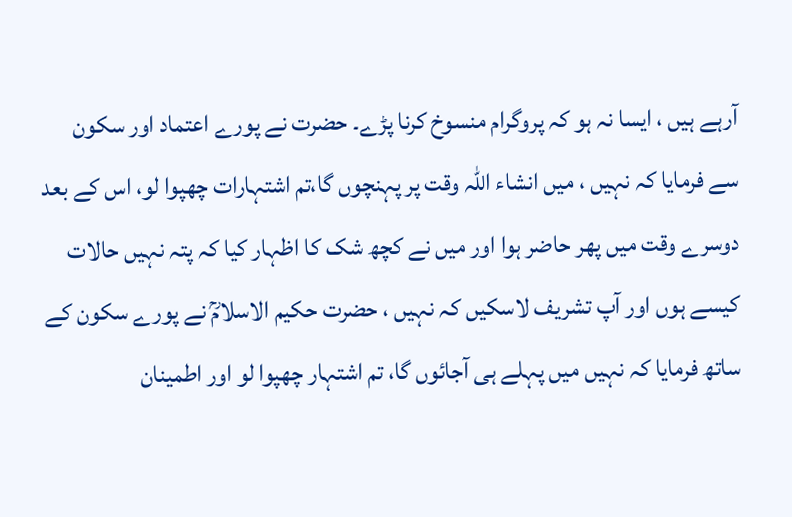آرہے ہیں ، ایسا نہ ہو کہ پروگرام منسوخ کرنا پڑے۔ حضرت نے پورے اعتماد اور سکون سے فرمایا کہ نہیں ، میں انشاء اللہ وقت پر پہنچوں گا،تم اشتہارات چھپوا لو، اس کے بعد دوسرے وقت میں پھر حاضر ہوا اور میں نے کچھ شک کا اظہار کیا کہ پتہ نہیں حالات کیسے ہوں اور آپ تشریف لاسکیں کہ نہیں ، حضرت حکیم الاسلامؒ نے پورے سکون کے ساتھ فرمایا کہ نہیں میں پہلے ہی آجائوں گا، تم اشتہار چھپوا لو اور اطمینان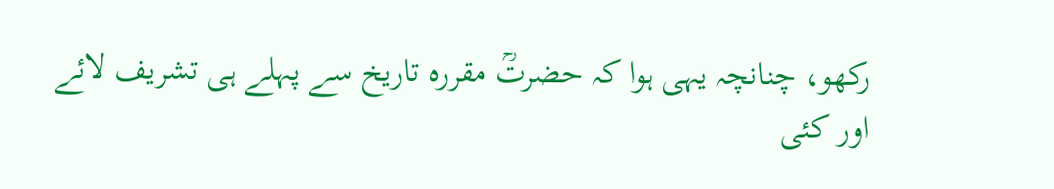رکھو، چنانچہ یہی ہوا کہ حضرتؒ مقررہ تاریخ سے پہلے ہی تشریف لائے اور کئی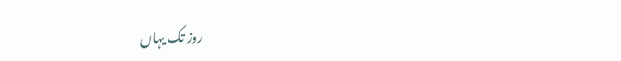روز تک یہاں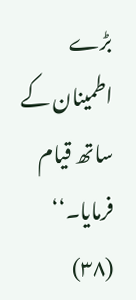بڑے اطمینان کے ساتھ قیام فرمایا۔‘‘ (۳۸)